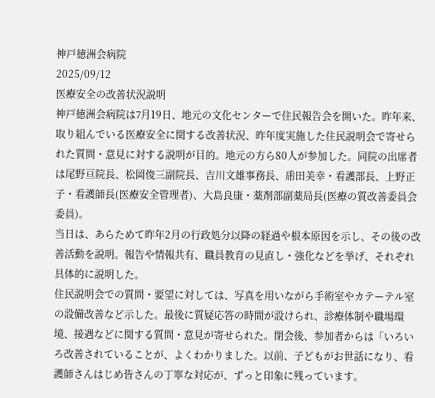神戸徳洲会病院
2025/09/12
医療安全の改善状況説明
神戸徳洲会病院は7月19日、地元の文化センターで住民報告会を開いた。昨年来、取り組んでいる医療安全に関する改善状況、昨年度実施した住民説明会で寄せられた質問・意見に対する説明が目的。地元の方ら80人が参加した。同院の出席者は尾野亘院長、松岡俊三副院長、吉川文雄事務長、乕田美幸・看護部長、上野正子・看護師長(医療安全管理者)、大島良康・薬剤部副薬局長(医療の質改善委員会委員)。
当日は、あらためて昨年2月の行政処分以降の経過や根本原因を示し、その後の改善活動を説明。報告や情報共有、職員教育の見直し・強化などを挙げ、それぞれ具体的に説明した。
住民説明会での質問・要望に対しては、写真を用いながら手術室やカテーテル室の設備改善など示した。最後に質疑応答の時間が設けられ、診療体制や職場環境、接遇などに関する質問・意見が寄せられた。閉会後、参加者からは「いろいろ改善されていることが、よくわかりました。以前、子どもがお世話になり、看護師さんはじめ皆さんの丁寧な対応が、ずっと印象に残っています。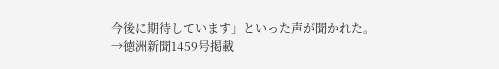今後に期待しています」といった声が聞かれた。
→徳洲新聞1459号掲載